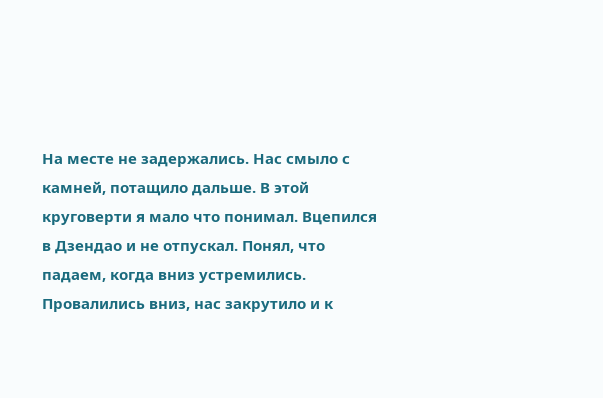На месте не задержались. Нас смыло с камней, потащило дальше. В этой круговерти я мало что понимал. Вцепился в Дзендао и не отпускал. Понял, что падаем, когда вниз устремились. Провалились вниз, нас закрутило и к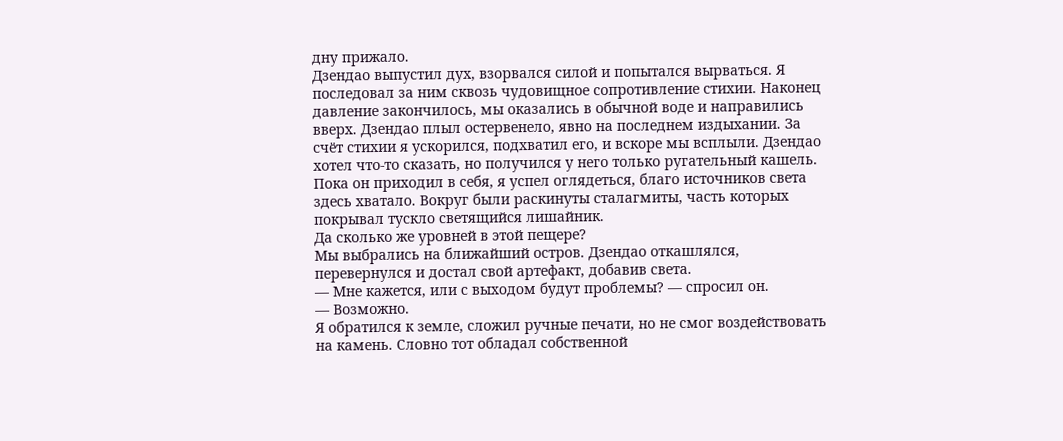дну прижало.
Дзендао выпустил дух, взорвался силой и попытался вырваться. Я последовал за ним сквозь чудовищное сопротивление стихии. Наконец давление закончилось, мы оказались в обычной воде и направились вверх. Дзендао плыл остервенело, явно на последнем издыхании. За счёт стихии я ускорился, подхватил его, и вскоре мы всплыли. Дзендао хотел что-то сказать, но получился у него только ругательный кашель.
Пока он приходил в себя, я успел оглядеться, благо источников света здесь хватало. Вокруг были раскинуты сталагмиты, часть которых покрывал тускло светящийся лишайник.
Да сколько же уровней в этой пещере?
Мы выбрались на ближайший остров. Дзендао откашлялся, перевернулся и достал свой артефакт, добавив света.
— Мне кажется, или с выходом будут проблемы? — спросил он.
— Возможно.
Я обратился к земле, сложил ручные печати, но не смог воздействовать на камень. Словно тот обладал собственной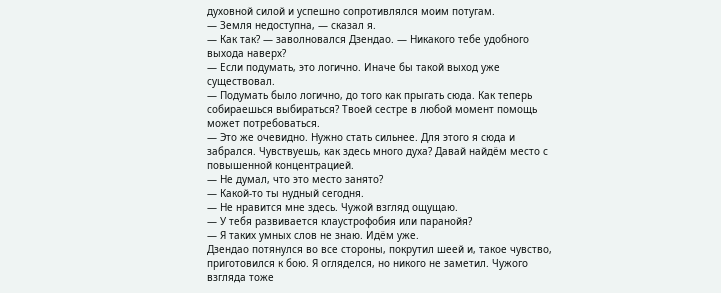духовной силой и успешно сопротивлялся моим потугам.
— Земля недоступна, — сказал я.
— Как так? — заволновался Дзендао. — Никакого тебе удобного выхода наверх?
— Если подумать, это логично. Иначе бы такой выход уже существовал.
— Подумать было логично, до того как прыгать сюда. Как теперь собираешься выбираться? Твоей сестре в любой момент помощь может потребоваться.
— Это же очевидно. Нужно стать сильнее. Для этого я сюда и забрался. Чувствуешь, как здесь много духа? Давай найдём место с повышенной концентрацией.
— Не думал, что это место занято?
— Какой-то ты нудный сегодня.
— Не нравится мне здесь. Чужой взгляд ощущаю.
— У тебя развивается клаустрофобия или паранойя?
— Я таких умных слов не знаю. Идём уже.
Дзендао потянулся во все стороны, покрутил шеей и, такое чувство, приготовился к бою. Я огляделся, но никого не заметил. Чужого взгляда тоже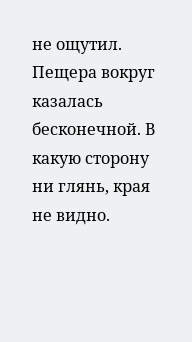не ощутил.
Пещера вокруг казалась бесконечной. В какую сторону ни глянь, края не видно.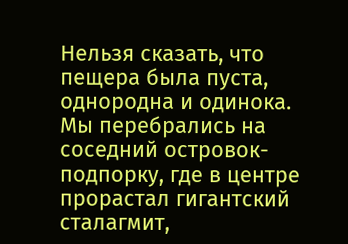Нельзя сказать, что пещера была пуста, однородна и одинока. Мы перебрались на соседний островок-подпорку, где в центре прорастал гигантский сталагмит,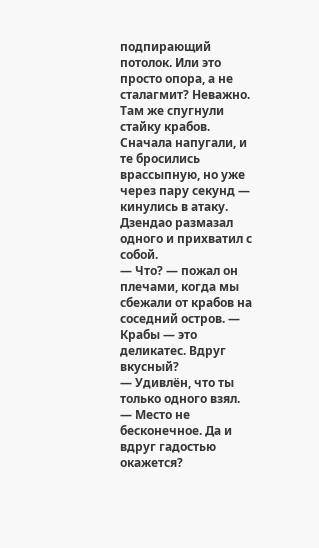подпирающий потолок. Или это просто опора, а не сталагмит? Неважно. Там же спугнули стайку крабов. Сначала напугали, и те бросились врассыпную, но уже через пару секунд — кинулись в атаку. Дзендао размазал одного и прихватил с собой.
— Что? — пожал он плечами, когда мы сбежали от крабов на соседний остров. — Крабы — это деликатес. Вдруг вкусный?
— Удивлён, что ты только одного взял.
— Место не бесконечное. Да и вдруг гадостью окажется?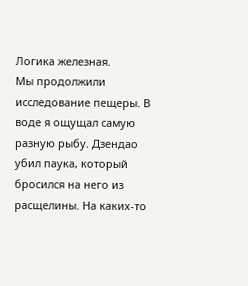Логика железная.
Мы продолжили исследование пещеры. В воде я ощущал самую разную рыбу. Дзендао убил паука, который бросился на него из расщелины. На каких-то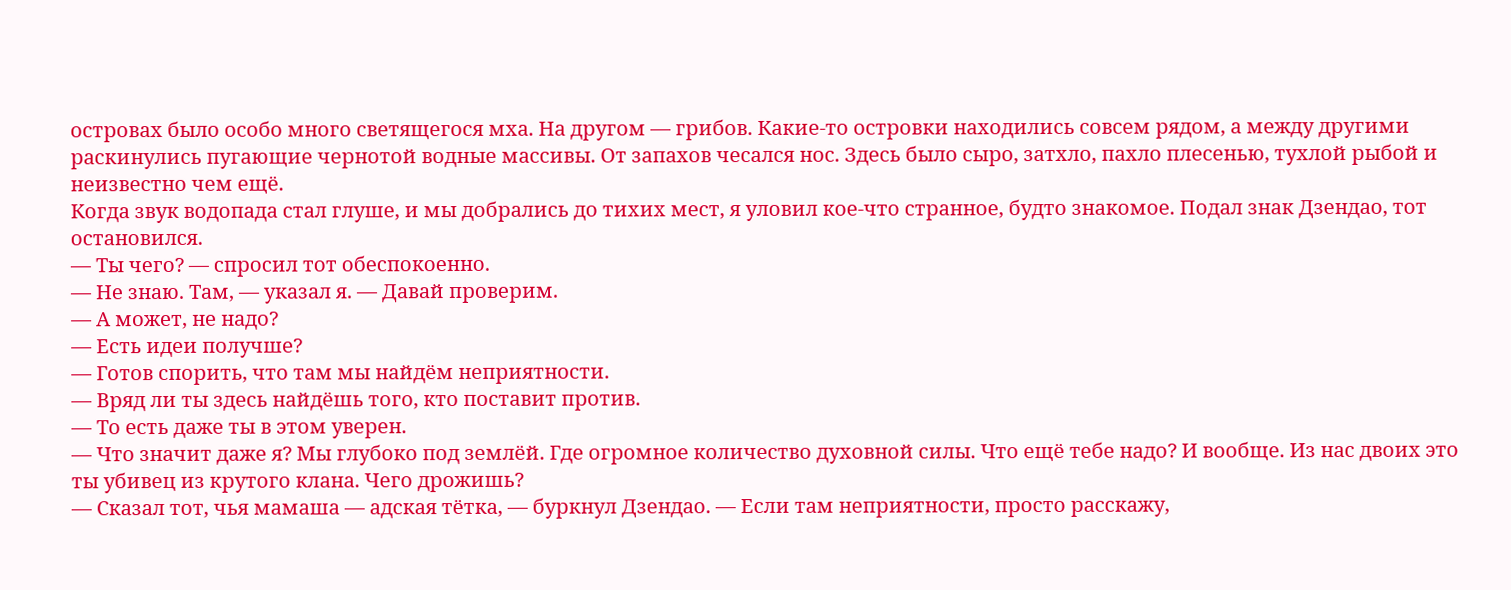островах было особо много светящегося мха. На другом — грибов. Какие-то островки находились совсем рядом, а между другими раскинулись пугающие чернотой водные массивы. От запахов чесался нос. Здесь было сыро, затхло, пахло плесенью, тухлой рыбой и неизвестно чем ещё.
Когда звук водопада стал глуше, и мы добрались до тихих мест, я уловил кое-что странное, будто знакомое. Подал знак Дзендао, тот остановился.
— Ты чего? — спросил тот обеспокоенно.
— Не знаю. Там, — указал я. — Давай проверим.
— А может, не надо?
— Есть идеи получше?
— Готов спорить, что там мы найдём неприятности.
— Вряд ли ты здесь найдёшь того, кто поставит против.
— То есть даже ты в этом уверен.
— Что значит даже я? Мы глубоко под землёй. Где огромное количество духовной силы. Что ещё тебе надо? И вообще. Из нас двоих это ты убивец из крутого клана. Чего дрожишь?
— Сказал тот, чья мамаша — адская тётка, — буркнул Дзендао. — Если там неприятности, просто расскажу,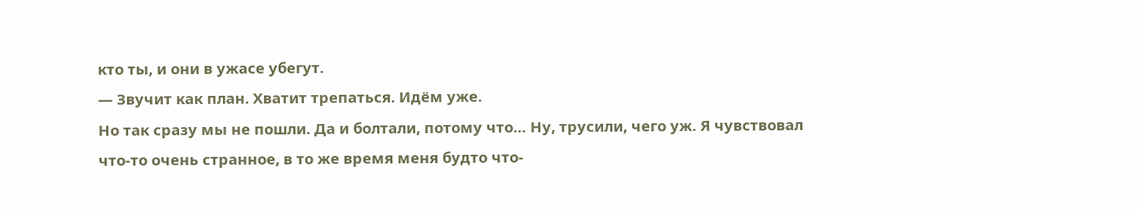кто ты, и они в ужасе убегут.
— Звучит как план. Хватит трепаться. Идём уже.
Но так сразу мы не пошли. Да и болтали, потому что… Ну, трусили, чего уж. Я чувствовал что-то очень странное, в то же время меня будто что-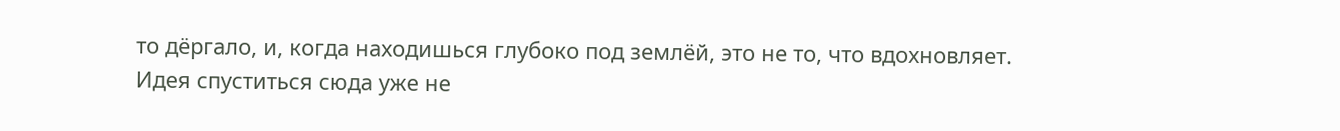то дёргало, и, когда находишься глубоко под землёй, это не то, что вдохновляет. Идея спуститься сюда уже не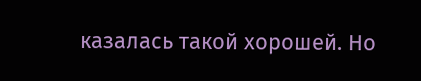казалась такой хорошей. Но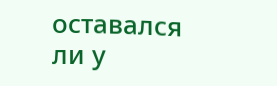оставался ли у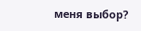меня выбор?